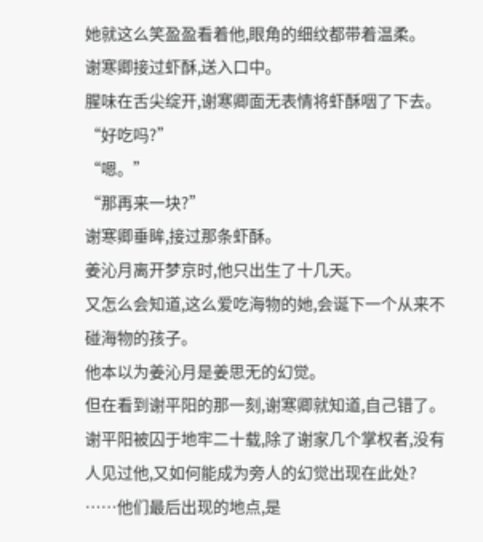她就这么笑盈盈看着他,眼角的细纹都带着温柔。
谢寒卿接过虾酥,送入口中。
腥味在舌尖绽开,谢寒卿面无表情将虾酥咽了下去。
“好吃吗?”
“嗯。”
“那再来一块?”
谢寒卿垂眸,接过那条虾酥。
姜沁月离开梦京时,他只出生了十几天。
又怎么会知道,这么爱吃海物的她,会诞下一个从来不碰海物的孩子。
他本以为姜沁月是姜思无的幻觉。
但在看到谢平阳的那一刻,谢寒卿就知道,自己错了。
谢平阳被囚于地牢二十载,除了谢家几个掌权者,没有人见过他,又如何能成为旁人的幻觉出现在此处?
……他们最后出现的地点,是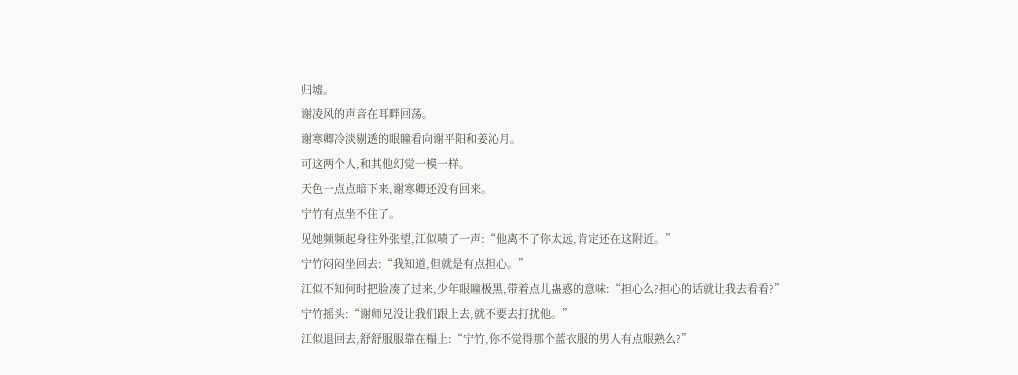归墟。
谢凌风的声音在耳畔回荡。
谢寒卿冷淡剔透的眼瞳看向谢平阳和姜沁月。
可这两个人,和其他幻觉一模一样。
天色一点点暗下来,谢寒卿还没有回来。
宁竹有点坐不住了。
见她频频起身往外张望,江似啧了一声:“他离不了你太远,肯定还在这附近。”
宁竹闷闷坐回去:“我知道,但就是有点担心。”
江似不知何时把脸凑了过来,少年眼瞳极黑,带着点儿蛊惑的意味:“担心么?担心的话就让我去看看?”
宁竹摇头:“谢师兄没让我们跟上去,就不要去打扰他。”
江似退回去,舒舒服服靠在榻上:“宁竹,你不觉得那个蓝衣服的男人有点眼熟么?”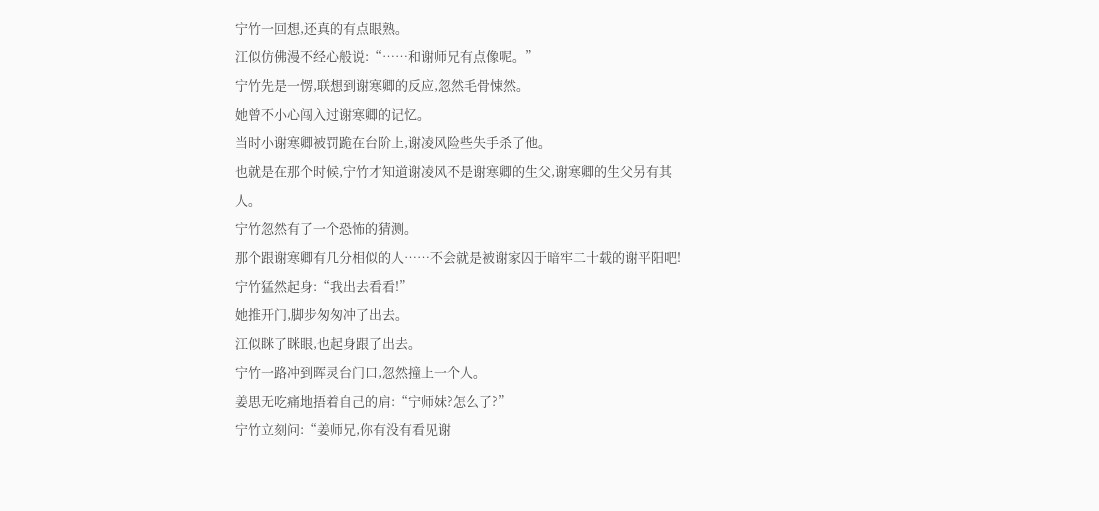宁竹一回想,还真的有点眼熟。
江似仿佛漫不经心般说:“……和谢师兄有点像呢。”
宁竹先是一愣,联想到谢寒卿的反应,忽然毛骨悚然。
她曾不小心闯入过谢寒卿的记忆。
当时小谢寒卿被罚跪在台阶上,谢凌风险些失手杀了他。
也就是在那个时候,宁竹才知道谢凌风不是谢寒卿的生父,谢寒卿的生父另有其人。
宁竹忽然有了一个恐怖的猜测。
那个跟谢寒卿有几分相似的人……不会就是被谢家囚于暗牢二十载的谢平阳吧!
宁竹猛然起身:“我出去看看!”
她推开门,脚步匆匆冲了出去。
江似眯了眯眼,也起身跟了出去。
宁竹一路冲到晖灵台门口,忽然撞上一个人。
姜思无吃痛地捂着自己的肩:“宁师妹?怎么了?”
宁竹立刻问:“姜师兄,你有没有看见谢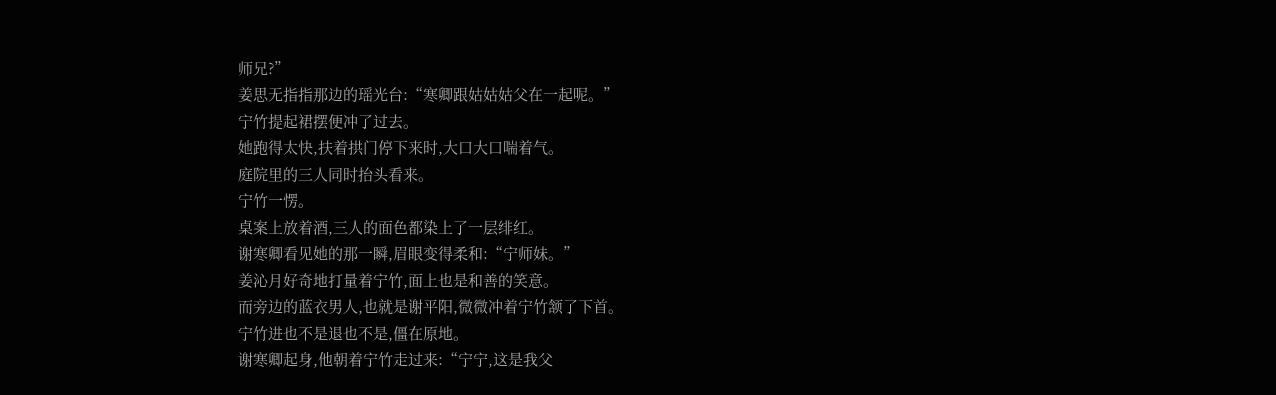师兄?”
姜思无指指那边的瑶光台:“寒卿跟姑姑姑父在一起呢。”
宁竹提起裙摆便冲了过去。
她跑得太快,扶着拱门停下来时,大口大口喘着气。
庭院里的三人同时抬头看来。
宁竹一愣。
桌案上放着酒,三人的面色都染上了一层绯红。
谢寒卿看见她的那一瞬,眉眼变得柔和:“宁师妹。”
姜沁月好奇地打量着宁竹,面上也是和善的笑意。
而旁边的蓝衣男人,也就是谢平阳,微微冲着宁竹颔了下首。
宁竹进也不是退也不是,僵在原地。
谢寒卿起身,他朝着宁竹走过来:“宁宁,这是我父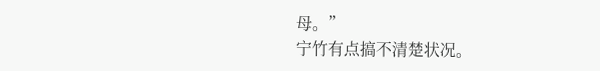母。”
宁竹有点搞不清楚状况。